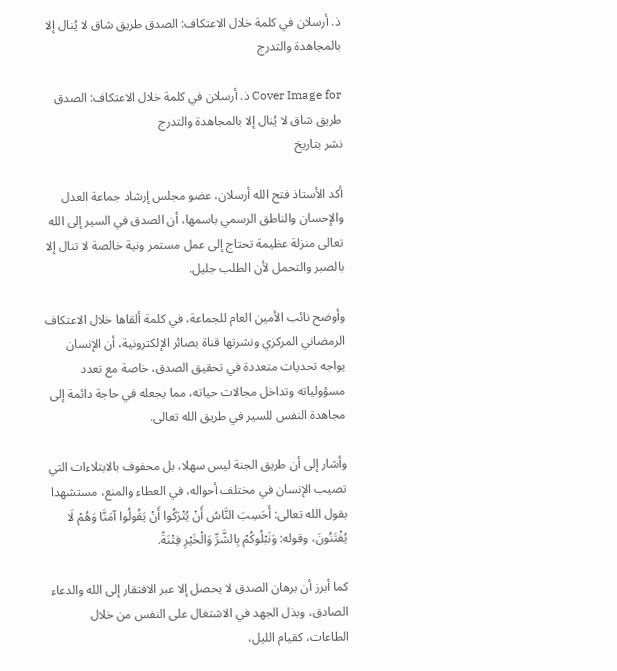ذ. أرسلان في كلمة خلال الاعتكاف: الصدق طريق شاق لا يُنال إلا بالمجاهدة والتدرج

Cover Image for ذ. أرسلان في كلمة خلال الاعتكاف: الصدق طريق شاق لا يُنال إلا بالمجاهدة والتدرج
نشر بتاريخ

أكد الأستاذ فتح الله أرسلان، عضو مجلس إرشاد جماعة العدل والإحسان والناطق الرسمي باسمها، أن الصدق في السير إلى الله تعالى منزلة عظيمة تحتاج إلى عمل مستمر ونية خالصة لا تنال إلا بالصبر والتحمل لأن الطلب جليل.

وأوضح نائب الأمين العام للجماعة، في كلمة ألقاها خلال الاعتكاف الرمضاني المركزي ونشرتها قناة بصائر الإلكترونية، أن الإنسان يواجه تحديات متعددة في تحقيق الصدق، خاصة مع تعدد مسؤولياته وتداخل مجالات حياته، مما يجعله في حاجة دائمة إلى مجاهدة النفس للسير في طريق الله تعالى.

وأشار إلى أن طريق الجنة ليس سهلا، بل محفوف بالابتلاءات التي تصيب الإنسان في مختلف أحواله، في العطاء والمنع، مستشهدا بقول الله تعالى: أَحَسِبَ النَّاسُ أَنْ يُتْرَكُوا أَنْ يَقُولُوا آمَنَّا وَهُمْ لَا يُفْتَنُونَ، وقوله: وَنَبْلُوكُمْ بِالشَّرِّ وَالْخَيْرِ فِتْنَةً.

كما أبرز أن برهان الصدق لا يحصل إلا عبر الافتقار إلى الله والدعاء الصادق، وبذل الجهد في الاشتغال على النفس من خلال الطاعات، كقيام الليل،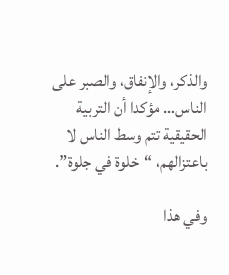والذكر، والإنفاق، والصبر على الناس… مؤكدا أن التربية الحقيقية تتم وسط الناس لا باعتزالهم، “خلوة في جلوة”.

وفي هذا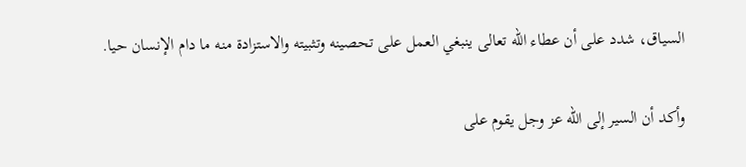السياق، شدد على أن عطاء الله تعالى ينبغي العمل على تحصينه وتثبيته والاستزادة منه ما دام الإنسان حيا.

وأكد أن السير إلى الله عز وجل يقوم على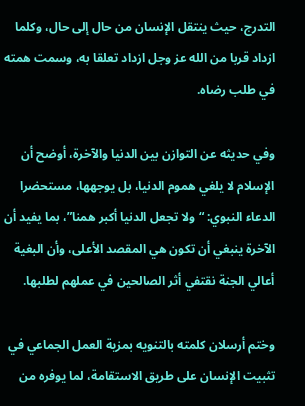التدرج، حيث ينتقل الإنسان من حال إلى حال، وكلما ازداد قربا من الله عز وجل ازداد تعلقا به، وسمت همته في طلب رضاه.

وفي حديثه عن التوازن بين الدنيا والآخرة، أوضح أن الإسلام لا يلغي هموم الدنيا، بل يوجهها، مستحضرا الدعاء النبوي: “ولا تجعل الدنيا أكبر همنا”، بما يفيد أن الآخرة ينبغي أن تكون هي المقصد الأعلى، وأن البغية أعالي الجنة نقتفي أثر الصالحين في عملهم لطلبها.

وختم أرسلان كلمته بالتنويه بمزية العمل الجماعي في تثبيت الإنسان على طريق الاستقامة، لما يوفره من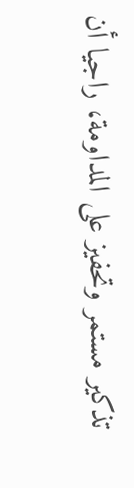تذكير مستمر وتحفيز على المداومة، راجيا أن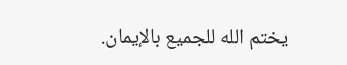يختم الله للجميع بالإيمان.